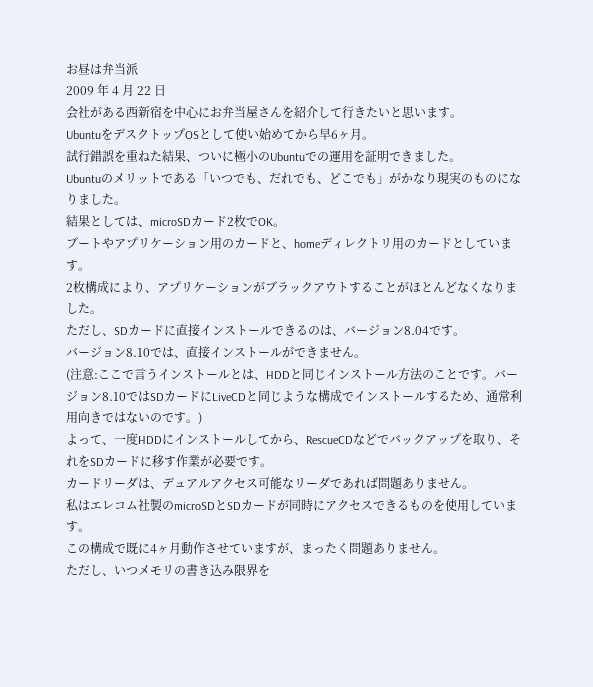お昼は弁当派
2009 年 4 月 22 日
会社がある西新宿を中心にお弁当屋さんを紹介して行きたいと思います。
UbuntuをデスクトップOSとして使い始めてから早6ヶ月。
試行錯誤を重ねた結果、ついに極小のUbuntuでの運用を証明できました。
Ubuntuのメリットである「いつでも、だれでも、どこでも」がかなり現実のものになりました。
結果としては、microSDカード2枚でOK。
ブートやアプリケーション用のカードと、homeディレクトリ用のカードとしています。
2枚構成により、アプリケーションがブラックアウトすることがほとんどなくなりました。
ただし、SDカードに直接インストールできるのは、バージョン8.04です。
バージョン8.10では、直接インストールができません。
(注意:ここで言うインストールとは、HDDと同じインストール方法のことです。バージョン8.10ではSDカードにLiveCDと同じような構成でインストールするため、通常利用向きではないのです。)
よって、一度HDDにインストールしてから、RescueCDなどでバックアップを取り、それをSDカードに移す作業が必要です。
カードリーダは、デュアルアクセス可能なリーダであれば問題ありません。
私はエレコム社製のmicroSDとSDカードが同時にアクセスできるものを使用しています。
この構成で既に4ヶ月動作させていますが、まったく問題ありません。
ただし、いつメモリの書き込み限界を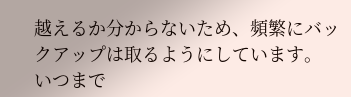越えるか分からないため、頻繁にバックアップは取るようにしています。
いつまで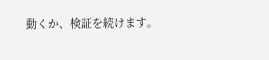動くか、検証を続けます。